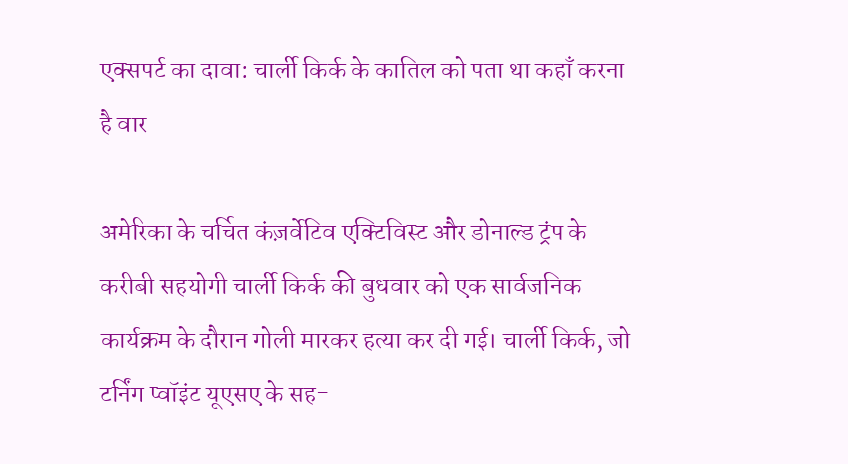एक्सपर्ट का दावा: चार्ली किर्क के कातिल को पता था कहाँ करना है वार

अमेरिका के चर्चित कंज़र्वेटिव एक्टिविस्ट और डोनाल्ड ट्रंप के करीबी सहयोगी चार्ली किर्क की बुधवार को एक सार्वजनिक कार्यक्रम के दौरान गोली मारकर हत्या कर दी गई। चार्ली किर्क, जो टर्निंग प्वॉइंट यूएसए के सह-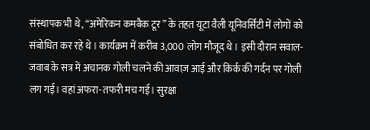संस्थापक भी थे, “अमेरिकन कमबैक टूर” के तहत यूटा वैली यूनिवर्सिटी में लोगों को संबोधित कर रहे थे। कार्यक्रम में करीब 3,000 लोग मौजूद थे। इसी दौरान सवाल-जवाब के सत्र में अचानक गोली चलने की आवाज़ आई और किर्क की गर्दन पर गोली लग गई। वहां अफरा-तफरी मच गई। सुरक्षा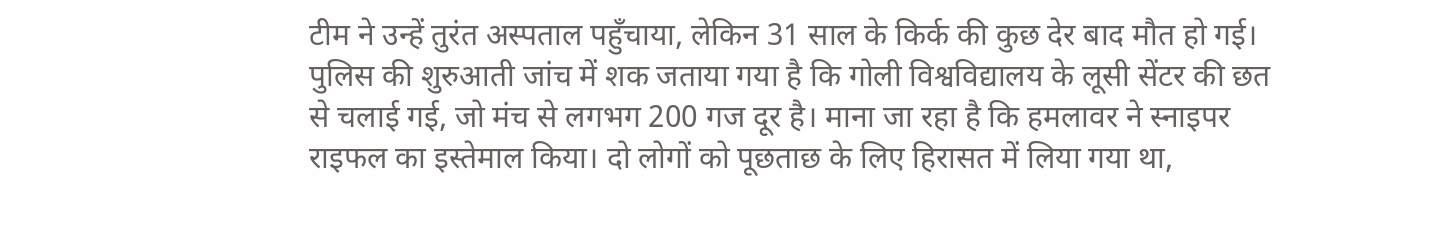टीम ने उन्हें तुरंत अस्पताल पहुँचाया, लेकिन 31 साल के किर्क की कुछ देर बाद मौत हो गई।
पुलिस की शुरुआती जांच में शक जताया गया है कि गोली विश्वविद्यालय के लूसी सेंटर की छत से चलाई गई, जो मंच से लगभग 200 गज दूर है। माना जा रहा है कि हमलावर ने स्नाइपर राइफल का इस्तेमाल किया। दो लोगों को पूछताछ के लिए हिरासत में लिया गया था,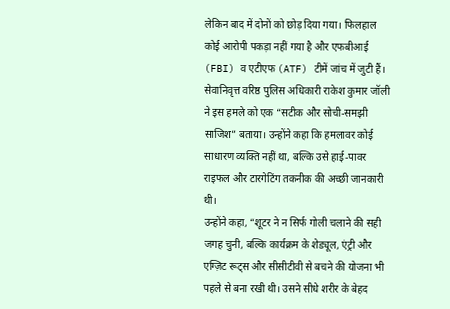लेकिन बाद में दोनों को छोड़ दिया गया। फिलहाल कोई आरोपी पकड़ा नहीं गया है और एफबीआई (FBI) व एटीएफ (ATF) टीमें जांच में जुटी हैं।
सेवानिवृत्त वरिष्ठ पुलिस अधिकारी राकेश कुमार जॉली ने इस हमले को एक “सटीक और सोची-समझी साजिश” बताया। उन्होंने कहा कि हमलावर कोई साधारण व्यक्ति नहीं था, बल्कि उसे हाई-पावर राइफल और टारगेटिंग तकनीक की अच्छी जानकारी थी।
उन्होंने कहा, “शूटर ने न सिर्फ गोली चलाने की सही जगह चुनी, बल्कि कार्यक्रम के शेड्यूल, एंट्री और एग्ज़िट रूट्स और सीसीटीवी से बचने की योजना भी पहले से बना रखी थी। उसने सीधे शरीर के बेहद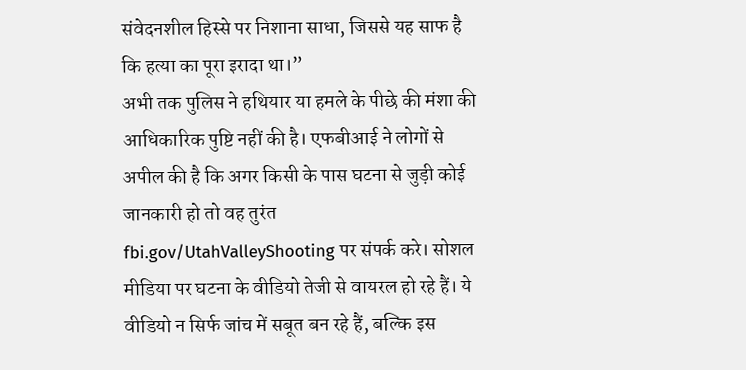संवेदनशील हिस्से पर निशाना साधा, जिससे यह साफ है कि हत्या का पूरा इरादा था।”
अभी तक पुलिस ने हथियार या हमले के पीछे की मंशा की आधिकारिक पुष्टि नहीं की है। एफबीआई ने लोगों से अपील की है कि अगर किसी के पास घटना से जुड़ी कोई जानकारी हो तो वह तुरंत fbi.gov/UtahValleyShooting पर संपर्क करे। सोशल मीडिया पर घटना के वीडियो तेजी से वायरल हो रहे हैं। ये वीडियो न सिर्फ जांच में सबूत बन रहे हैं, बल्कि इस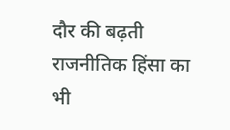दौर की बढ़ती राजनीतिक हिंसा का भी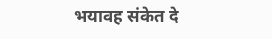भयावह संकेत दे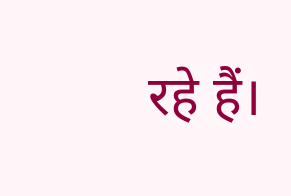रहे हैं।